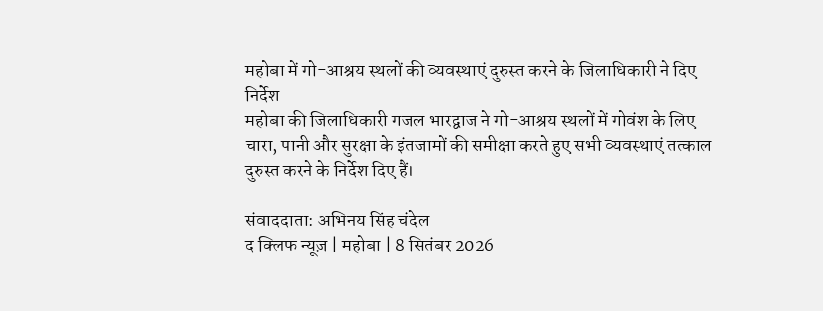महोबा में गो-आश्रय स्थलों की व्यवस्थाएं दुरुस्त करने के जिलाधिकारी ने दिए निर्देश
महोबा की जिलाधिकारी गजल भारद्वाज ने गो-आश्रय स्थलों में गोवंश के लिए चारा, पानी और सुरक्षा के इंतजामों की समीक्षा करते हुए सभी व्यवस्थाएं तत्काल दुरुस्त करने के निर्देश दिए हैं।

संवाददाता: अभिनय सिंह चंदेल
द क्लिफ न्यूज़ | महोबा | 8 सितंबर 2026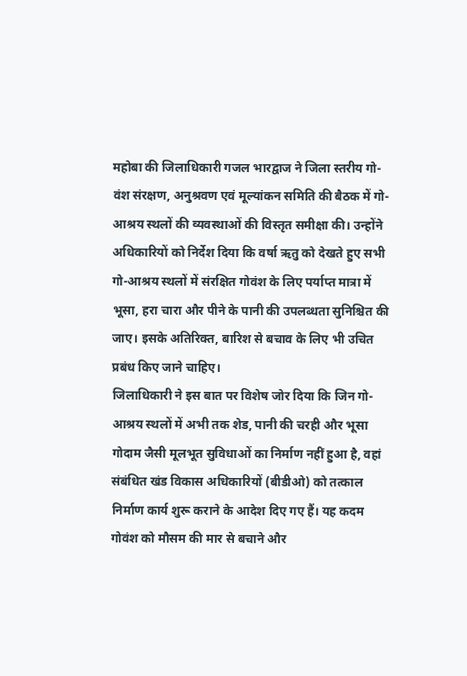महोबा की जिलाधिकारी गजल भारद्वाज ने जिला स्तरीय गो-वंश संरक्षण, अनुश्रवण एवं मूल्यांकन समिति की बैठक में गो-आश्रय स्थलों की व्यवस्थाओं की विस्तृत समीक्षा की। उन्होंने अधिकारियों को निर्देश दिया कि वर्षा ऋतु को देखते हुए सभी गो-आश्रय स्थलों में संरक्षित गोवंश के लिए पर्याप्त मात्रा में भूसा, हरा चारा और पीने के पानी की उपलब्धता सुनिश्चित की जाए। इसके अतिरिक्त, बारिश से बचाव के लिए भी उचित प्रबंध किए जाने चाहिए।
जिलाधिकारी ने इस बात पर विशेष जोर दिया कि जिन गो-आश्रय स्थलों में अभी तक शेड, पानी की चरही और भूसा गोदाम जैसी मूलभूत सुविधाओं का निर्माण नहीं हुआ है, वहां संबंधित खंड विकास अधिकारियों (बीडीओ) को तत्काल निर्माण कार्य शुरू कराने के आदेश दिए गए हैं। यह कदम गोवंश को मौसम की मार से बचाने और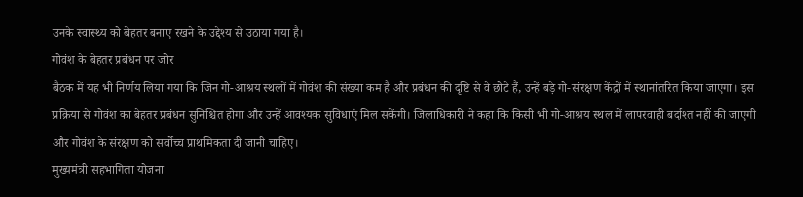उनके स्वास्थ्य को बेहतर बनाए रखने के उद्देश्य से उठाया गया है।
गोवंश के बेहतर प्रबंधन पर जोर
बैठक में यह भी निर्णय लिया गया कि जिन गो-आश्रय स्थलों में गोवंश की संख्या कम है और प्रबंधन की दृष्टि से वे छोटे हैं, उन्हें बड़े गो-संरक्षण केंद्रों में स्थानांतरित किया जाएगा। इस प्रक्रिया से गोवंश का बेहतर प्रबंधन सुनिश्चित होगा और उन्हें आवश्यक सुविधाएं मिल सकेंगी। जिलाधिकारी ने कहा कि किसी भी गो-आश्रय स्थल में लापरवाही बर्दाश्त नहीं की जाएगी और गोवंश के संरक्षण को सर्वोच्च प्राथमिकता दी जानी चाहिए।
मुख्यमंत्री सहभागिता योजना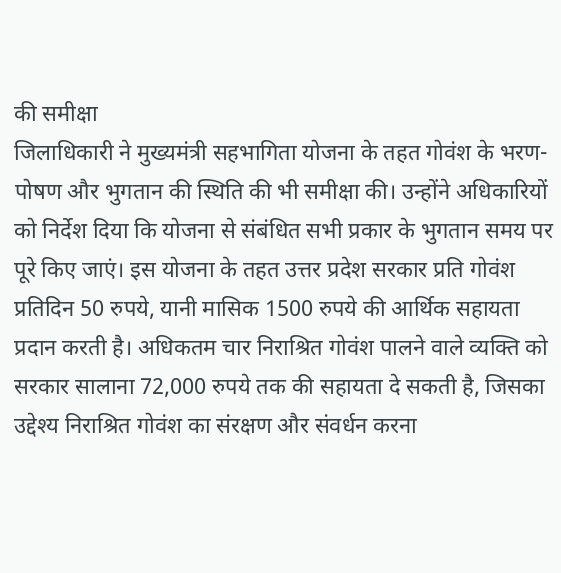की समीक्षा
जिलाधिकारी ने मुख्यमंत्री सहभागिता योजना के तहत गोवंश के भरण-पोषण और भुगतान की स्थिति की भी समीक्षा की। उन्होंने अधिकारियों को निर्देश दिया कि योजना से संबंधित सभी प्रकार के भुगतान समय पर पूरे किए जाएं। इस योजना के तहत उत्तर प्रदेश सरकार प्रति गोवंश प्रतिदिन 50 रुपये, यानी मासिक 1500 रुपये की आर्थिक सहायता प्रदान करती है। अधिकतम चार निराश्रित गोवंश पालने वाले व्यक्ति को सरकार सालाना 72,000 रुपये तक की सहायता दे सकती है, जिसका उद्देश्य निराश्रित गोवंश का संरक्षण और संवर्धन करना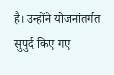है। उन्होंने योजनांतर्गत सुपुर्द किए गए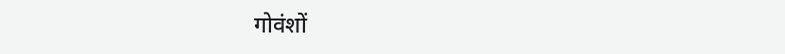गोवंशों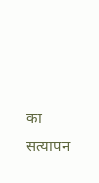का सत्यापन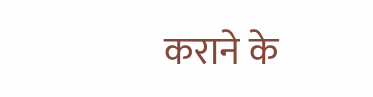कराने के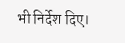भी निर्देश दिए।